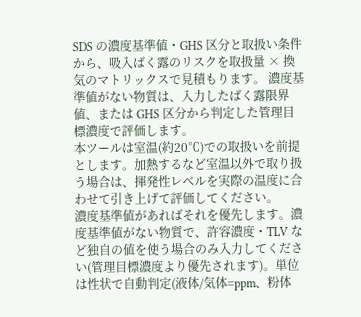SDS の濃度基準値・GHS 区分と取扱い条件から、吸入ばく露のリスクを取扱量 × 換気のマトリックスで見積もります。 濃度基準値がない物質は、入力したばく露限界値、または GHS 区分から判定した管理目標濃度で評価します。
本ツールは室温(約20℃)での取扱いを前提とします。加熱するなど室温以外で取り扱う場合は、揮発性レベルを実際の温度に合わせて引き上げて評価してください。
濃度基準値があればそれを優先します。濃度基準値がない物質で、許容濃度・TLV など独自の値を使う場合のみ入力してください(管理目標濃度より優先されます)。単位は性状で自動判定(液体/気体=ppm、粉体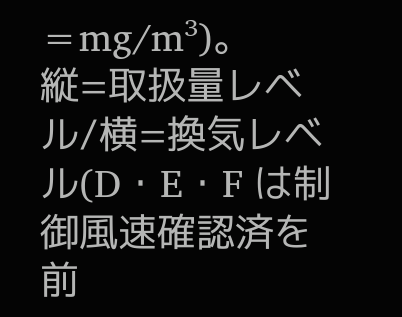=mg/m³)。
縦=取扱量レベル/横=換気レベル(D・E・F は制御風速確認済を前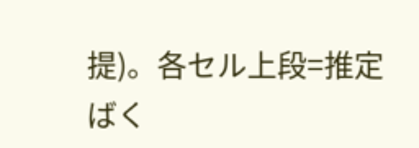提)。各セル上段=推定ばく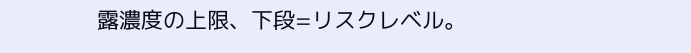露濃度の上限、下段=リスクレベル。